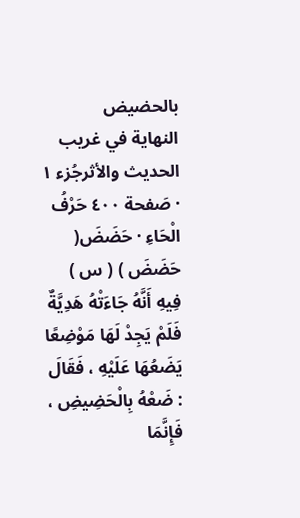بالحضيض
النهاية في غريب الحديث والأثرجُزء ١ · صَفحة ٤٠٠ حَرْفُ الْحَاءِ · حَضَضَ( حَضَضَ ) ( س ) فِيهِ أَنَّهُ جَاءَتْهُ هَدِيَّةٌ فَلَمْ يَجِدْ لَهَا مَوْضِعًا يَضَعُهَا عَلَيْهِ ، فَقَالَ : ضَعْهُ بِالْحَضِيضِ ، فَإِنَّمَا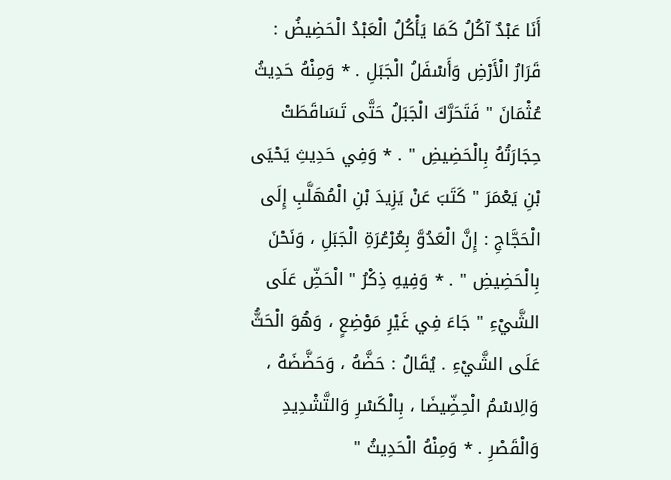أَنَا عَبْدٌ آكُلُ كَمَا يَأْكُلُ الْعَبْدُ الْحَضِيضُ : قَرَارُ الْأَرْضِ وَأَسْفَلُ الْجَبَلِ . * وَمِنْهُ حَدِيثُ عُثْمَانَ " فَتَحَرَّكَ الْجَبَلُ حَتَّى تَسَاقَطَتْ حِجَارَتُهُ بِالْحَضِيضِ " . * وَفِي حَدِيثِ يَحْيَى بْنِ يَعْمَرَ " كَتَبَ عَنْ يَزِيدَ بْنِ الْمُهَلَّبِ إِلَى الْحَجَّاجِ : إِنَّ الْعَدُوَّ بِعُرْعُرَةِ الْجَبَلِ ، وَنَحْنَ بِالْحَضِيضِ " . * وَفِيهِ ذِكْرُ " الْحَضِّ عَلَى الشَّيْءِ " جَاءَ فِي غَيْرِ مَوْضِعٍ ، وَهُوَ الْحَثُّ عَلَى الشَّيْءِ . يُقَالُ : حَضَّهُ ، وَحَضَّضَهُ ، وَالِاسْمُ الْحِضِّيضَا ، بِالْكَسْرِ وَالتَّشْدِيدِ وَالْقَصْرِ . * وَمِنْهُ الْحَدِيثُ "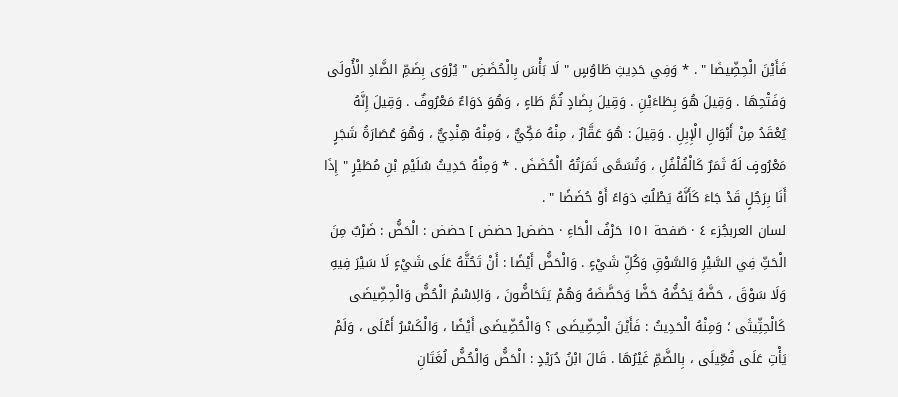فَأَيْنَ الْحِضِّيضَا " . * وَفِي حَدِيثِ طَاوُسٍ " لَا بَأْسَ بِالْحُضَضِ " يُرْوَى بِضَمِّ الضَّادِ الْأُولَى وَفَتْحِهَا . وَقِيلَ هُوَ بِطَاءَيْنِ . وَقِيلَ بِضَادٍ ثُمَّ طَاءٍ ، وَهُوَ دَوَاءٌ مَعْرُوفٌ . وَقِيلَ إِنَّهُ يُعْقَدُ مِنْ أَبْوَالِ الْإِبِلِ . وَقِيلَ : هُوَ عَقَّارٌ ، مِنْهُ مَكِّيٌّ ، وَمِنْهُ هِنْدِيٌّ ، وَهُوَ عُصَارَةُ شَجَرٍ مَعْرُوفٍ لَهُ ثَمَرٌ كَالْفُلْفُلِ ، وَتُسَمَّى ثَمَرَتُهُ الْحُضَضَ . * وَمِنْهُ حَدِيثُ سُلَيْمِ بْنِ مُطَيْرٍ " إِذَا أَنَا بِرَجُلٍ قَدْ جَاءَ كَأَنَّهُ يَطْلُبُ دَوَاءً أَوْ حُضَضًا " .
لسان العربجُزء ٤ · صَفحة ١٥١ حَرْفُ الْحَاءِ · حضض[ حضض ] حضض : الْحَضُّ : ضَرْبٌ مِنَ الْحَثِّ فِي السَّيْرِ وَالسَّوْقِ وَكُلِّ شَيْءٍ . وَالْحَضُّ أَيْضًا : أَنْ تَحُثَّهُ عَلَى شَيْءٍ لَا سَيْرَ فِيهِ وَلَا سَوْقَ ، حَضَّهُ يَحُضُّهُ حَضًّا وَحَضَّضَهُ وَهُمْ يَتَحَاضُّونَ ، وَالِاسْمُ الْحُضُّ وَالْحِضِّيضَى كَالْحِثِّيثَى ؛ وَمِنْهُ الْحَدِيثُ : فَأَيْنَ الْحِضِّيضَى ؟ وَالْحُضِّيضَى أَيْضًا ، وَالْكَسْرُ أَعْلَى ، وَلَمْ يَأْتِ عَلَى فُعِّيلَى ، بِالضَّمِّ غَيْرُهَا . قَالَ ابْنُ دُرَيْدٍ : الْحَضُّ وَالْحُضُّ لُغَتَانِ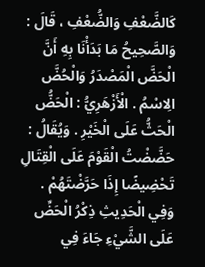كَالضَّعْفِ وَالضُّعْفِ ، قَالَ : وَالصَّحِيحُ مَا بَدَأْنَا بِهِ أَنَّ الْحَضَّ الْمَصْدَرُ وَالْحُضَّ الِاسْمُ . الْأَزْهَرِيُّ : الْحَضُّ الْحَثُّ عَلَى الْخَيْرِ . وَيُقَالُ : حَضَّضْتُ الْقَوْمَ عَلَى الْقِتَالِ تَحْضِيضًا إِذَا حَرَّضْتَهُمْ . وَفِي الْحَدِيثِ ذِكْرُ الْحَضِّ عَلَى الشَّيْءِ جَاءَ فِي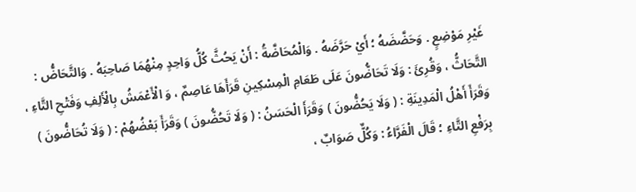غَيْرِ مَوْضِعٍ . وَحَضَّضَهُ ؛ أَيْ حَرَّضَهُ . وَالْمُحَاضَّةُ : أَنْ يَحُثَّ كُلُّ وَاحِدٍ مِنْهُمَا صَاحِبَهُ . وَالتَّحَاضُّ : التَّحَاثُّ ، وَقُرِئَ : وَلَا تَحَاضُّونَ عَلَى طَعَامِ الْمِسْكِينِ قَرَأَهَا عَاصِمٌ ، وَ الْأَعْمَشُ بِالْأَلِفِ وَفَتْحِ التَّاءِ ، وَقَرَأَ أَهْلُ الْمَدِينَةِ : ( وَلَا يَحُضُّونَ ) وَقَرَأَ الْحَسَنُ : ( وَلَا تَحُضُّونَ ) وَقَرَأَ بَعْضُهُمْ : ( وَلَا تُحَاضُّونَ ) بِرَفْعِ التَّاءِ ؛ قَالَ الْفَرَّاءُ : وَكُلٌّ صَوَابٌ ،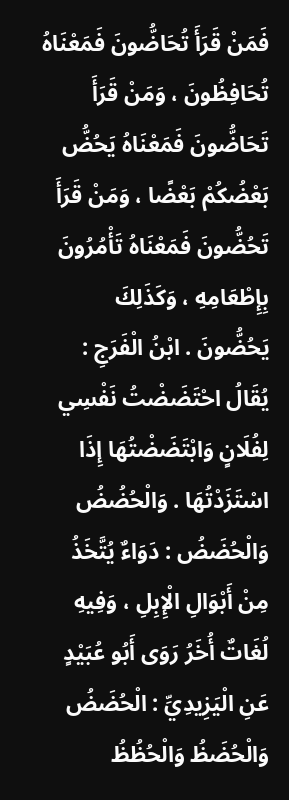فَمَنْ قَرَأَ تُحَاضُّونَ فَمَعْنَاهُ تُحَافِظُونَ ، وَمَنْ قَرَأَ تَحَاضُّونَ فَمَعْنَاهُ يَحُضُّ بَعْضُكُمْ بَعْضًا ، وَمَنْ قَرَأَ تَحُضُّونَ فَمَعْنَاهُ تَأْمُرُونَ بِإِطْعَامِهِ ، وَكَذَلِكَ يَحُضُّونَ . ابْنُ الْفَرَجِ : يُقَالُ احْتَضَضْتُ نَفْسِي لِفُلَانٍ وَابْتَضَضْتُهَا إِذَا اسْتَزَدْتُهَا . وَالْحُضُضُ وَالْحُضَضُ : دَوَاءٌ يُتَّخَذُ مِنْ أَبْوَالِ الْإِبِلِ ، وَفِيهِ لُغَاتٌ أُخَرُ رَوَى أَبُو عُبَيْدٍ عَنِ الْيَزِيدِيِّ : الْحُضَضُ وَالْحُضَظُ وَالْحُظُظُ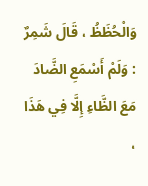وَالْحُظَظُ ، قَالَ شَمِرٌ : وَلَمْ أَسْمَعِ الضَّادَ مَعَ الظَّاءِ إِلَّا فِي هَذَا ،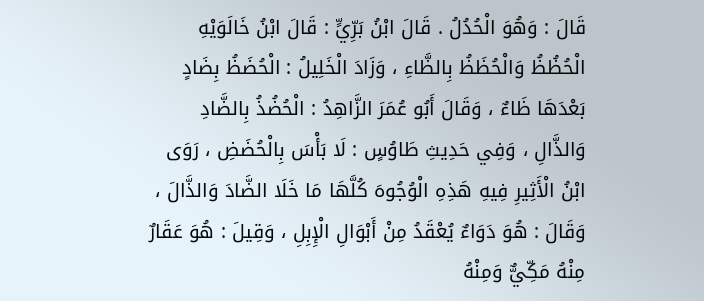قَالَ : وَهُوَ الْحُدُلُ . قَالَ ابْنُ بَرِّيٍّ : قَالَ ابْنُ خَالَوَيْهِ الْحُظُظُ وَالْحُظَظُ بِالظَّاءِ ، وَزَادَ الْخَلِيلُ : الْحُضَظُ بِضَادٍ بَعْدَهَا ظَاءٌ ، وَقَالَ أَبُو عُمَرَ الزَّاهِدُ : الْحُضُذُ بِالضَّادِ وَالذَّالِ ، وَفِي حَدِيثِ طَاوُسٍ : لَا بَأْسَ بِالْحُضَضِ ، رَوَى ابْنُ الْأَثِيرِ فِيهِ هَذِهِ الْوُجُوهَ كُلَّهَا مَا خَلَا الضَّادَ وَالذَّالَ ، وَقَالَ : هُوَ دَوَاءٌ يُعْقَدُ مِنْ أَبْوَالِ الْإِبِلِ ، وَقِيلَ : هُوَ عَقَارٌ مِنْهُ مَكِّيٌّ وَمِنْهُ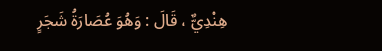هِنْدِيٌّ ، قَالَ : وَهُوَ عُصَارَةُ شَجَرٍ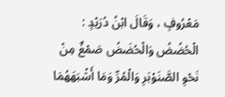مَعْرُوفٍ ، وَقَالَ ابْنُ دُرَيْدٍ : الْحُضُضُ وَالْحُضَضُ صَمْغٌ مِنْ نَحْوِ الصَّنَوْبَرِ وَالْمُرِّ وَمَا أَشْبَهَهُمَا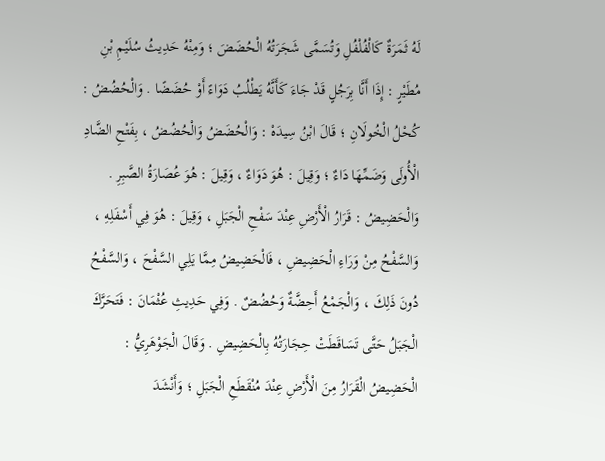لَهُ ثَمَرَةٌ كَالْفُلْفُلِ وَتُسَمَّى شَجَرَتُهُ الْحُضَضَ ؛ وَمِنْهُ حَدِيثُ سُلَيْمِ بْنِ مُطَيْرٍ : إِذَا أَنَّا بِرَجُلٍ قَدْ جَاءَ كَأَنَّهُ يَطْلُبُ دَوَاءً أَوْ حُضَضًا . وَالْحُضُضُ : كُحْلُ الْخُولَانِ ؛ قَالَ ابْنُ سِيدَهْ : وَالْحُضَضُ وَالْحُضُضُ ، بِفَتْحِ الضَّادِ الْأُولَى وَضَمِّهَا دَاءٌ ؛ وَقِيلَ : هُوَ دَوَاءٌ ، وَقِيلَ : هُوَ عُصَارَةُ الصَّبِرِ . وَالْحَضِيضُ : قَرَارُ الْأَرْضِ عِنْدَ سَفْحِ الْجَبَلِ ، وَقِيلَ : هُوَ فِي أَسْفَلِهِ ، وَالسَّفْحُ مِنْ وَرَاءِ الْحَضِيضِ ، فَالْحَضِيضُ مِمَّا يَلِي السَّفْحَ ، وَالسَّفْحُ دُونَ ذَلِكَ ، وَالْجَمْعُ أَحِضَّةٌ وَحُضُضٌ . وَفِي حَدِيثِ عُثْمَانَ : فَتَحَرَّكَ الْجَبَلُ حَتَّى تَسَاقَطَتْ حِجَارَتُهُ بِالْحَضِيضِ . وَقَالَ الْجَوْهَرِيُّ : الْحَضِيضُ الْقَرَارُ مِنَ الْأَرْضِ عِنْدَ مُنْقَطَعِ الْجَبَلِ ؛ وَأَنْشَدَ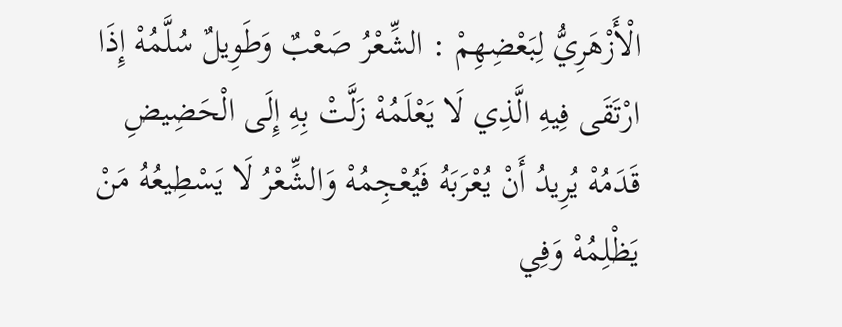الْأَزْهَرِيُّ لِبَعْضِهِمْ : الشِّعْرُ صَعْبٌ وَطَوِيلٌ سُلَّمُهْ إِذَا ارْتَقَى فِيهِ الَّذِي لَا يَعْلَمُهْ زَلَّتْ بِهِ إِلَى الْحَضِيضِ قَدَمُهْ يُرِيدُ أَنْ يُعْرَبَهُ فَيُعْجِمُهْ وَالشِّعْرُ لَا يَسْطِيعُهُ مَنْ يَظْلِمُهْ وَفِي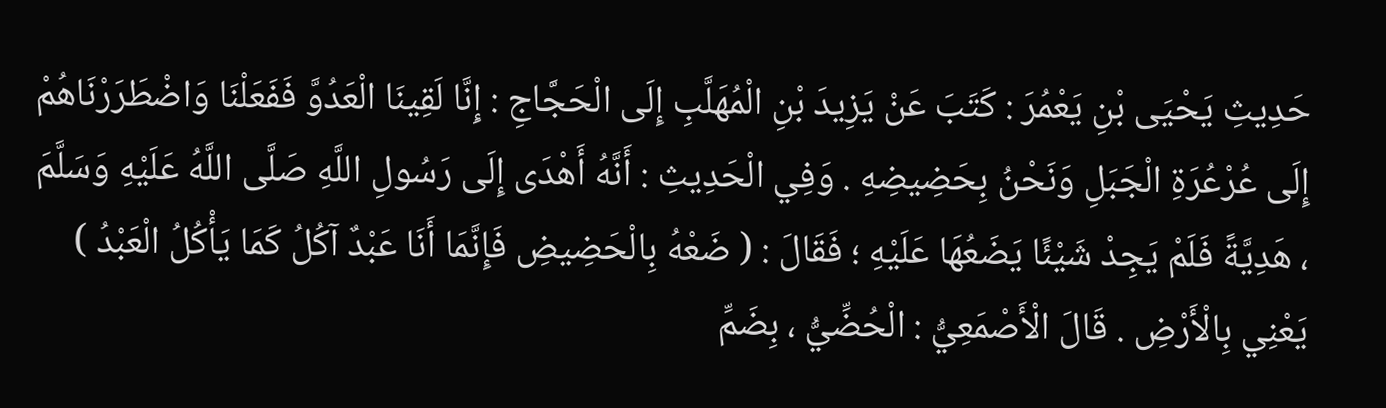حَدِيثِ يَحْيَى بْنِ يَعْمُرَ : كَتَبَ عَنْ يَزِيدَ بْنِ الْمُهَلَّبِ إِلَى الْحَجَّاجِ : إِنَّا لَقِينَا الْعَدُوَّ فَفَعَلْنَا وَاضْطَرَرْنَاهُمْ إِلَى عُرْعُرَةِ الْجَبَلِ وَنَحْنُ بِحَضِيضِهِ . وَفِي الْحَدِيثِ : أَنَّهُ أَهْدَى إِلَى رَسُولِ اللَّهِ صَلَّى اللَّهُ عَلَيْهِ وَسَلَّمَ ، هَدِيَّةً فَلَمْ يَجِدْ شَيْئًا يَضَعُهَا عَلَيْهِ ؛ فَقَالَ : ( ضَعْهُ بِالْحَضِيضِ فَإِنَّمَا أَنَا عَبْدٌ آكُلُ كَمَا يَأْكُلُ الْعَبْدُ ) يَعْنِي بِالْأَرْضِ . قَالَ الْأَصْمَعِيُّ : الْحُضِّيُّ ، بِضَمِّ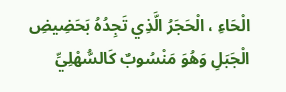الْحَاءِ ، الْحَجَرُ الَّذِي تَجِدُهُ بَحَضِيضِ الْجَبَلِ وَهُوَ مَنْسُوبٌ كَالسُّهْلِيِّ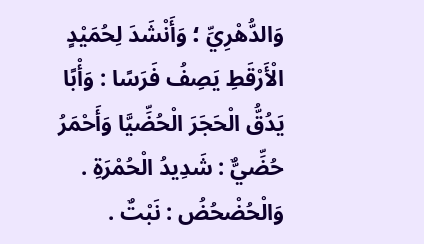وَالدُّهْرِيِّ ؛ وَأَنْشَدَ لِحُمَيْدٍ الْأَرْقَطِ يَصِفُ فَرَسًا : وَأْبًا يَدُقُّ الْحَجَرَ الْحُضِّيَّا وَأَحْمَرُ حُضِّيٌّ : شَدِيدُ الْحُمْرَةِ . وَالْحُضْحُضُ : نَبْتٌ .